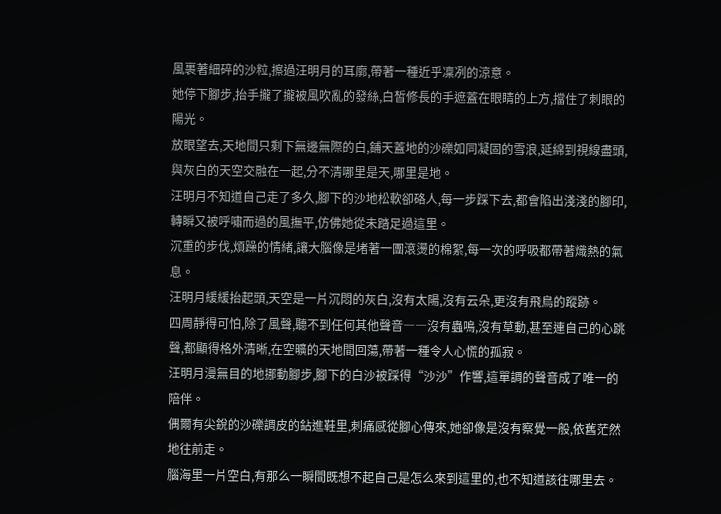風裹著細碎的沙粒,擦過汪明月的耳廓,帶著一種近乎凜冽的涼意。
她停下腳步,抬手攏了攏被風吹亂的發絲,白皙修長的手遮蓋在眼睛的上方,擋住了刺眼的陽光。
放眼望去,天地間只剩下無邊無際的白,鋪天蓋地的沙礫如同凝固的雪浪,延綿到視線盡頭,與灰白的天空交融在一起,分不清哪里是天,哪里是地。
汪明月不知道自己走了多久,腳下的沙地松軟卻硌人,每一步踩下去,都會陷出淺淺的腳印,轉瞬又被呼嘯而過的風撫平,仿佛她從未踏足過這里。
沉重的步伐,煩躁的情緒,讓大腦像是堵著一團滾燙的棉絮,每一次的呼吸都帶著熾熱的氣息。
汪明月緩緩抬起頭,天空是一片沉悶的灰白,沒有太陽,沒有云朵,更沒有飛鳥的蹤跡。
四周靜得可怕,除了風聲,聽不到任何其他聲音――沒有蟲鳴,沒有草動,甚至連自己的心跳聲,都顯得格外清晰,在空曠的天地間回蕩,帶著一種令人心慌的孤寂。
汪明月漫無目的地挪動腳步,腳下的白沙被踩得“沙沙”作響,這單調的聲音成了唯一的陪伴。
偶爾有尖銳的沙礫調皮的鉆進鞋里,刺痛感從腳心傳來,她卻像是沒有察覺一般,依舊茫然地往前走。
腦海里一片空白,有那么一瞬間既想不起自己是怎么來到這里的,也不知道該往哪里去。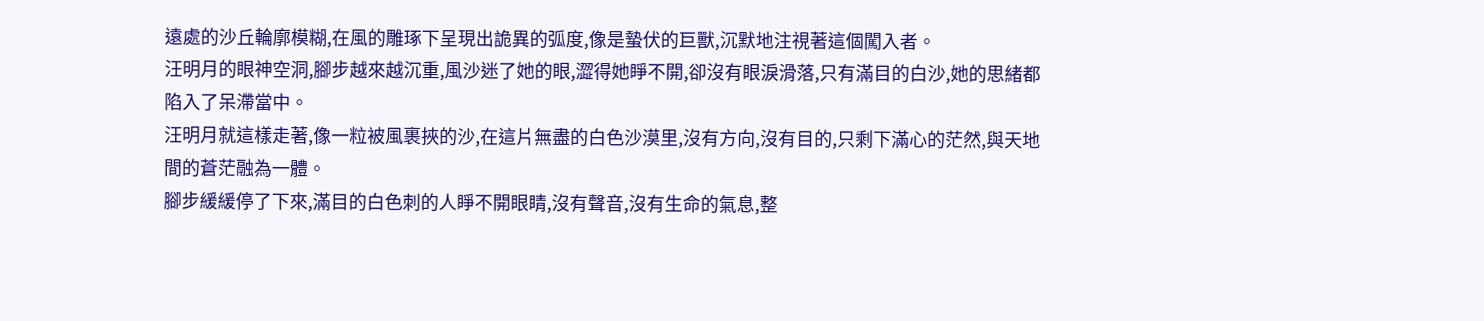遠處的沙丘輪廓模糊,在風的雕琢下呈現出詭異的弧度,像是蟄伏的巨獸,沉默地注視著這個闖入者。
汪明月的眼神空洞,腳步越來越沉重,風沙迷了她的眼,澀得她睜不開,卻沒有眼淚滑落,只有滿目的白沙,她的思緒都陷入了呆滯當中。
汪明月就這樣走著,像一粒被風裹挾的沙,在這片無盡的白色沙漠里,沒有方向,沒有目的,只剩下滿心的茫然,與天地間的蒼茫融為一體。
腳步緩緩停了下來,滿目的白色刺的人睜不開眼睛,沒有聲音,沒有生命的氣息,整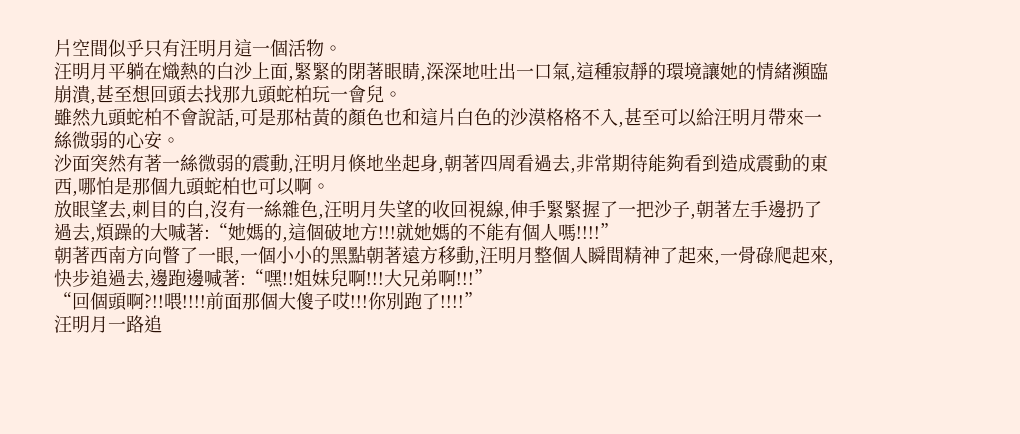片空間似乎只有汪明月這一個活物。
汪明月平躺在熾熱的白沙上面,緊緊的閉著眼睛,深深地吐出一口氣,這種寂靜的環境讓她的情緒瀕臨崩潰,甚至想回頭去找那九頭蛇柏玩一會兒。
雖然九頭蛇柏不會說話,可是那枯黃的顏色也和這片白色的沙漠格格不入,甚至可以給汪明月帶來一絲微弱的心安。
沙面突然有著一絲微弱的震動,汪明月倏地坐起身,朝著四周看過去,非常期待能夠看到造成震動的東西,哪怕是那個九頭蛇柏也可以啊。
放眼望去,刺目的白,沒有一絲雜色,汪明月失望的收回視線,伸手緊緊握了一把沙子,朝著左手邊扔了過去,煩躁的大喊著:“她媽的,這個破地方!!!就她媽的不能有個人嗎!!!!”
朝著西南方向瞥了一眼,一個小小的黑點朝著遠方移動,汪明月整個人瞬間精神了起來,一骨碌爬起來,快步追過去,邊跑邊喊著:“嘿!!姐妹兒啊!!!大兄弟啊!!!”
“回個頭啊?!!喂!!!!前面那個大傻子哎!!!你別跑了!!!!”
汪明月一路追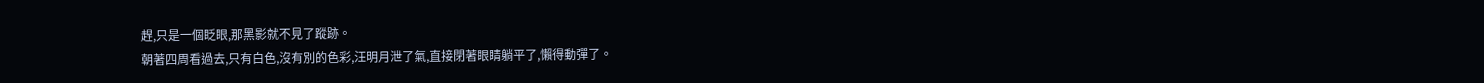趕,只是一個眨眼,那黑影就不見了蹤跡。
朝著四周看過去,只有白色,沒有別的色彩,汪明月泄了氣,直接閉著眼睛躺平了,懶得動彈了。